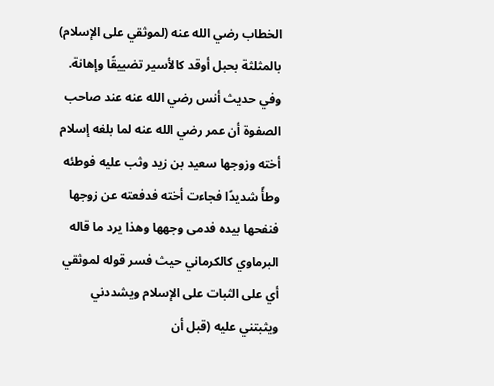الخطاب رضي الله عنه (لموثقي على الإسلام) بالمثلثة بحبل أوقد كالأسير تضييقًا وإهانة. وفي حديث أنس رضي الله عنه عند صاحب الصفوة أن عمر رضي الله عنه لما بلغه إسلام أخته وزوجها سعيد بن زيد وثب عليه فوطئه وطأً شديدًا فجاءت أخته فدفعته عن زوجها فنفحها بيده فدمى وجهها وهذا يرد ما قاله البرماوي كالكرماني حيث فسر قوله لموثقي أي على الثبات على الإسلام ويشددني ويثبتني عليه (قبل أن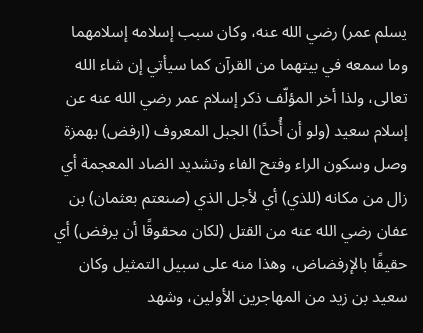يسلم عمر) رضي الله عنه، وكان سبب إسلامه إسلامهما وما سمعه في بيتهما من القرآن كما سيأتي إن شاء الله تعالى، ولذا أخر المؤلّف ذكر إسلام عمر رضي الله عنه عن إسلام سعيد (ولو أن أُحدًا) الجبل المعروف (ارفض) بهمزة وصل وسكون الراء وفتح الفاء وتشديد الضاد المعجمة أي زال من مكانه (للذي) أي لأجل الذي (صنعتم بعثمان) بن عفان رضي الله عنه من القتل (لكان محقوقًا أن يرفض) أي حقيقًا بالإرفضاض، وهذا منه على سبيل التمثيل وكان سعيد بن زيد من المهاجرين الأولين، وشهد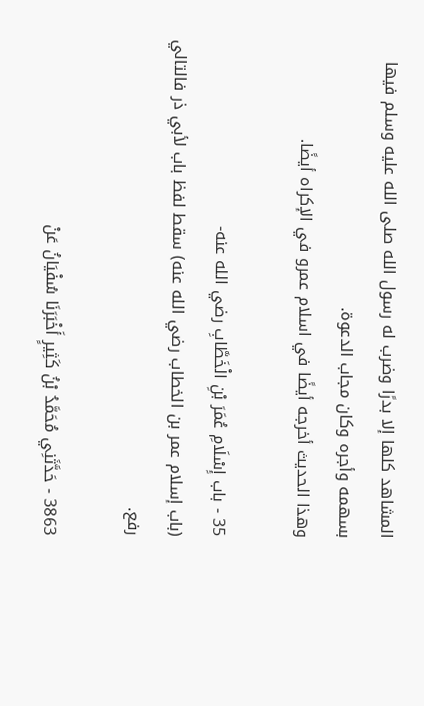المشاهد كلها إلا بدرًا وضرب له رسول الله صلى الله عليه وسلم فيها بسهمه وأجره وكان مجاب الدعوة.
وهذا الحديث أخرجه أيضًا في اسلام عمرو في الإكراه أيضًا.

35 - باب إِسْلَامِ عُمَرَ بْنِ الْخَطَّابِ رضي الله عنه-
(باب إسلام عمر بن الخطاب رضي الله عنه) سقط لفظ باب لأبي ذر فالتالي رفع.

3863 - حَدَّثَنِي مُحَمَّدُ بْنُ كَثِيرٍ أَخْبَرَنَا سُفْيَانُ عَنْ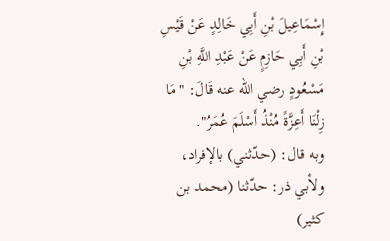إِسْمَاعِيلَ بْنِ أَبِي خَالِدٍ عَنْ قَيْسِ بْنِ أَبِي حَازِمٍ عَنْ عَبْدِ اللَّهِ بْنِ مَسْعُودٍ رضي الله عنه قَالَ: "مَا زِلْنَا أَعِزَّةً مُنْذُ أَسْلَمَ عُمَرُ".
وبه قال: (حدّثني) بالإفراد، ولأبي ذر: حدّثنا (محمد بن كثير)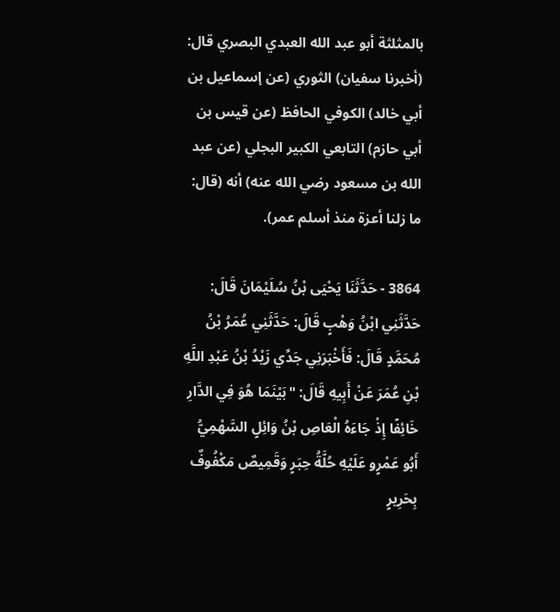بالمثلثة أبو عبد الله العبدي البصري قال: (أخبرنا سفيان) الثوري (عن إسماعيل بن أبي خالد) الكوفي الحافظ (عن قيس بن أبي حازم) التابعي الكبير البجلي (عن عبد الله بن مسعود رضي الله عنه) أنه (قال: ما زلنا أعزة منذ أسلم عمر).

3864 - حَدَّثَنَا يَحْيَى بْنُ سُلَيْمَانَ قَالَ: حَدَّثَنِي ابْنُ وَهْبٍ قَالَ: حَدَّثَنِي عُمَرُ بْنُ مُحَمَّدٍ قَالَ: فَأَخْبَرَنِي جَدِّي زَيْدُ بْنُ عَبْدِ اللَّهِ بْنِ عُمَرَ عَنْ أَبِيهِ قَالَ: "بَيْنَمَا هُوَ فِي الدَّارِ خَائِفًا إِذْ جَاءَهُ الْعَاصِ بْنُ وَائِلٍ السَّهْمِيُّ أَبُو عَمْرٍو عَلَيْهِ حُلَّةُ حِبَرٍ وَقَمِيصٌ مَكْفُوفٌ بِحَرِيرٍ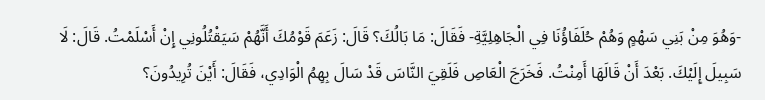-وَهُوَ مِنْ بَنِي سَهْمٍ وَهُمْ حُلَفَاؤُنَا فِي الْجَاهِلِيَّةِ- فَقَالَ: مَا بَالُكَ؟ قَالَ: زَعَمَ قَوْمُكَ أَنَّهُمْ سَيَقْتُلُونِي إِنْ أَسْلَمْتُ. قَالَ: لَا سَبِيلَ إِلَيْكَ. بَعْدَ أَنْ قَالَهَا أَمِنْتُ. فَخَرَجَ الْعَاصِ فَلَقِيَ النَّاسَ قَدْ سَالَ بِهِمُ الْوَادِي، فَقَالَ: أَيْنَ تُرِيدُونَ؟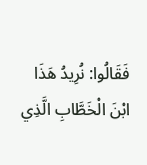فَقَالُوا: نُرِيدُ هَذَا ابْنَ الْخَطَّابِ الَّذِي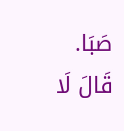صَبَا. قَالَ لَا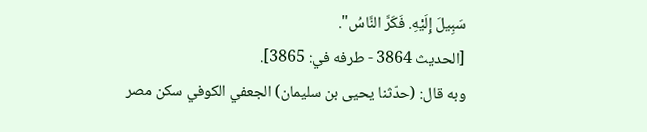سَبِيلَ إِلَيْهِ. فَكَرَّ النَّاسُ".
[الحديث 3864 - طرفه في: 3865].
وبه قال: (حدّثنا يحيى بن سليمان) الجعفي الكوفي سكن مصر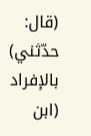(قال: حدّثني) بالإفراد (ابن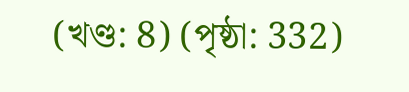(খণ্ড: 8) (পৃষ্ঠা: 332)